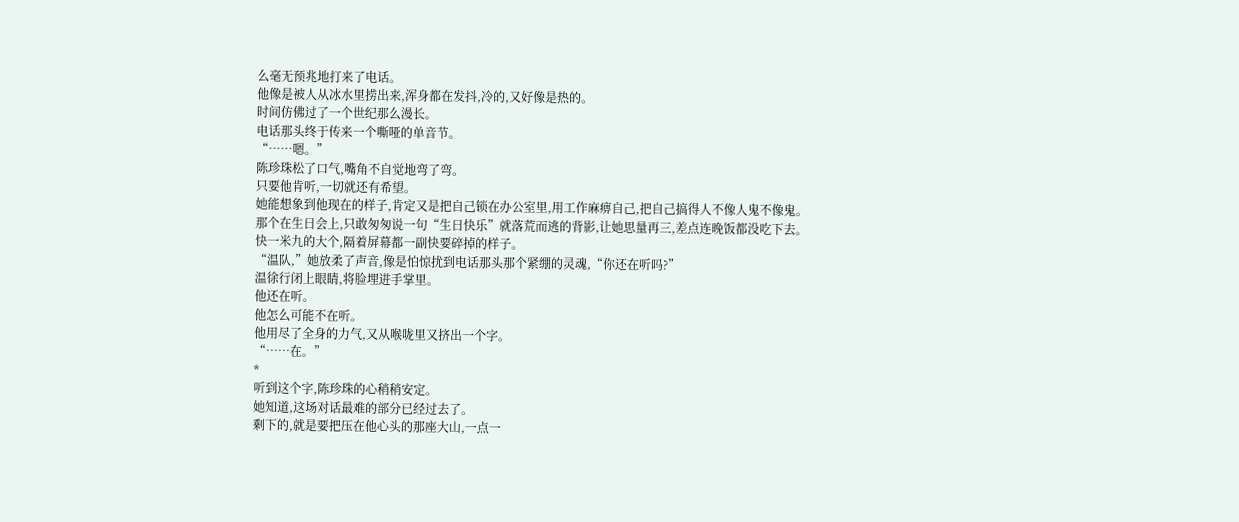么毫无预兆地打来了电话。
他像是被人从冰水里捞出来,浑身都在发抖,冷的,又好像是热的。
时间仿佛过了一个世纪那么漫长。
电话那头终于传来一个嘶哑的单音节。
“……嗯。”
陈珍珠松了口气,嘴角不自觉地弯了弯。
只要他肯听,一切就还有希望。
她能想象到他现在的样子,肯定又是把自己锁在办公室里,用工作麻痹自己,把自己搞得人不像人鬼不像鬼。
那个在生日会上,只敢匆匆说一句“生日快乐”就落荒而逃的背影,让她思量再三,差点连晚饭都没吃下去。
快一米九的大个,隔着屏幕都一副快要碎掉的样子。
“温队,”她放柔了声音,像是怕惊扰到电话那头那个紧绷的灵魂,“你还在听吗?”
温徐行闭上眼睛,将脸埋进手掌里。
他还在听。
他怎么可能不在听。
他用尽了全身的力气,又从喉咙里又挤出一个字。
“……在。”
*
听到这个字,陈珍珠的心稍稍安定。
她知道,这场对话最难的部分已经过去了。
剩下的,就是要把压在他心头的那座大山,一点一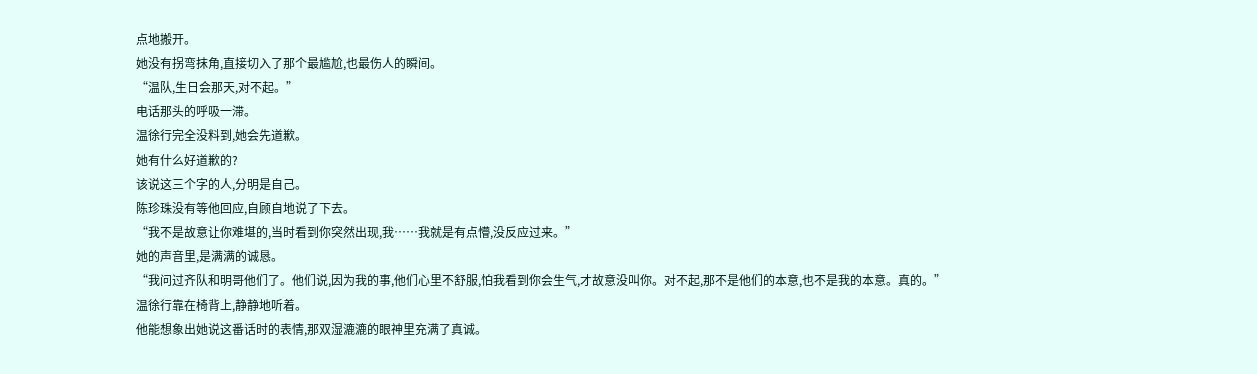点地搬开。
她没有拐弯抹角,直接切入了那个最尴尬,也最伤人的瞬间。
“温队,生日会那天,对不起。”
电话那头的呼吸一滞。
温徐行完全没料到,她会先道歉。
她有什么好道歉的?
该说这三个字的人,分明是自己。
陈珍珠没有等他回应,自顾自地说了下去。
“我不是故意让你难堪的,当时看到你突然出现,我……我就是有点懵,没反应过来。”
她的声音里,是满满的诚恳。
“我问过齐队和明哥他们了。他们说,因为我的事,他们心里不舒服,怕我看到你会生气,才故意没叫你。对不起,那不是他们的本意,也不是我的本意。真的。”
温徐行靠在椅背上,静静地听着。
他能想象出她说这番话时的表情,那双湿漉漉的眼神里充满了真诚。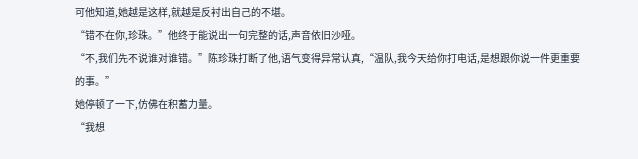可他知道,她越是这样,就越是反衬出自己的不堪。
“错不在你,珍珠。”他终于能说出一句完整的话,声音依旧沙哑。
“不,我们先不说谁对谁错。”陈珍珠打断了他,语气变得异常认真,“温队,我今天给你打电话,是想跟你说一件更重要的事。”
她停顿了一下,仿佛在积蓄力量。
“我想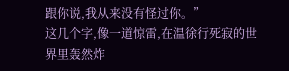跟你说,我从来没有怪过你。”
这几个字,像一道惊雷,在温徐行死寂的世界里轰然炸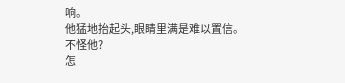响。
他猛地抬起头,眼睛里满是难以置信。
不怪他?
怎